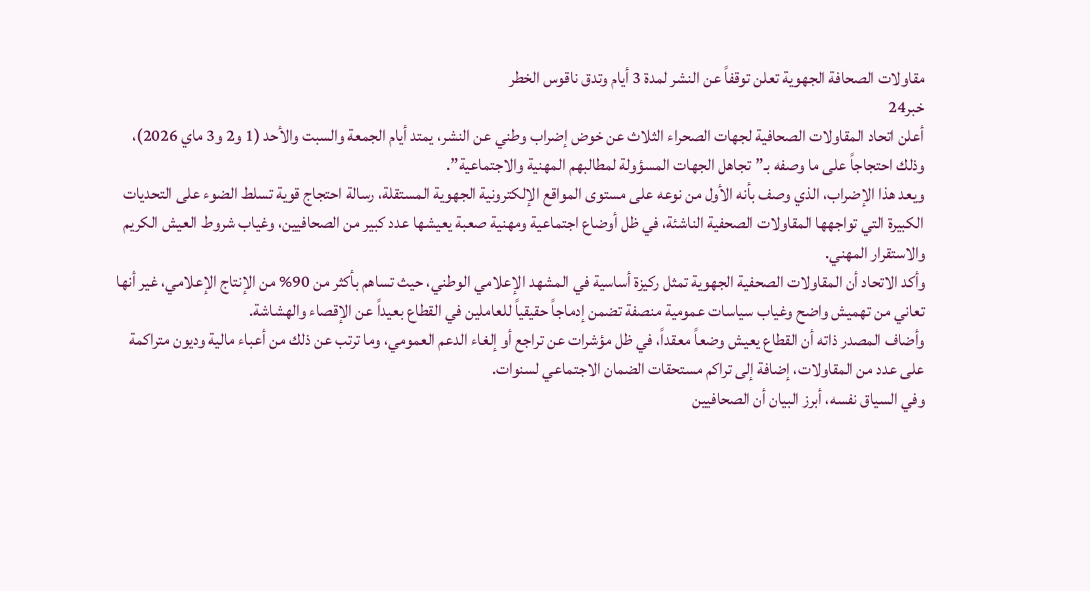مقاولات الصحافة الجهوية تعلن توقفاً عن النشر لمدة 3 أيام وتدق ناقوس الخطر
خبر24
أعلن اتحاد المقاولات الصحافية لجهات الصحراء الثلاث عن خوض إضراب وطني عن النشر، يمتد أيام الجمعة والسبت والأحد (1 و2 و3 ماي 2026)، وذلك احتجاجاً على ما وصفه بـ”تجاهل الجهات المسؤولة لمطالبهم المهنية والاجتماعية”.
ويعد هذا الإضراب، الذي وصف بأنه الأول من نوعه على مستوى المواقع الإلكترونية الجهوية المستقلة، رسالة احتجاج قوية تسلط الضوء على التحديات الكبيرة التي تواجهها المقاولات الصحفية الناشئة، في ظل أوضاع اجتماعية ومهنية صعبة يعيشها عدد كبير من الصحافيين، وغياب شروط العيش الكريم والاستقرار المهني.
وأكد الاتحاد أن المقاولات الصحفية الجهوية تمثل ركيزة أساسية في المشهد الإعلامي الوطني، حيث تساهم بأكثر من 90% من الإنتاج الإعلامي، غير أنها تعاني من تهميش واضح وغياب سياسات عمومية منصفة تضمن إدماجاً حقيقياً للعاملين في القطاع بعيداً عن الإقصاء والهشاشة.
وأضاف المصدر ذاته أن القطاع يعيش وضعاً معقداً، في ظل مؤشرات عن تراجع أو إلغاء الدعم العمومي، وما ترتب عن ذلك من أعباء مالية وديون متراكمة على عدد من المقاولات، إضافة إلى تراكم مستحقات الضمان الاجتماعي لسنوات.
وفي السياق نفسه، أبرز البيان أن الصحافيين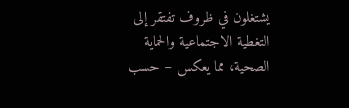يشتغلون في ظروف تفتقر إلى التغطية الاجتماعية والحماية الصحية، مما يعكس – حسب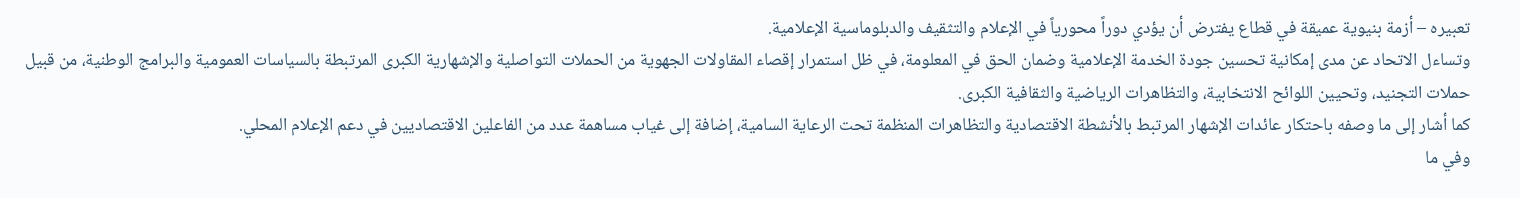تعبيره – أزمة بنيوية عميقة في قطاع يفترض أن يؤدي دوراً محورياً في الإعلام والتثقيف والدبلوماسية الإعلامية.
وتساءل الاتحاد عن مدى إمكانية تحسين جودة الخدمة الإعلامية وضمان الحق في المعلومة، في ظل استمرار إقصاء المقاولات الجهوية من الحملات التواصلية والإشهارية الكبرى المرتبطة بالسياسات العمومية والبرامج الوطنية، من قبيل حملات التجنيد، وتحيين اللوائح الانتخابية، والتظاهرات الرياضية والثقافية الكبرى.
كما أشار إلى ما وصفه باحتكار عائدات الإشهار المرتبط بالأنشطة الاقتصادية والتظاهرات المنظمة تحت الرعاية السامية، إضافة إلى غياب مساهمة عدد من الفاعلين الاقتصاديين في دعم الإعلام المحلي.
وفي ما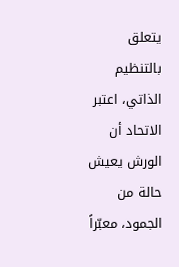يتعلق بالتنظيم الذاتي، اعتبر الاتحاد أن الورش يعيش حالة من الجمود، معبّراً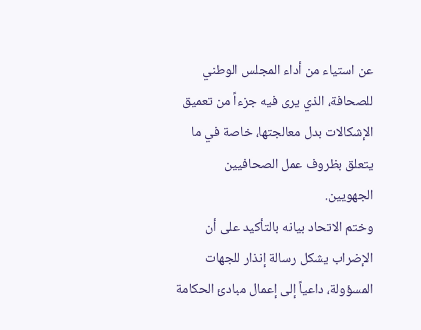عن استياء من أداء المجلس الوطني للصحافة، الذي يرى فيه جزءاً من تعميق الإشكالات بدل معالجتها، خاصة في ما يتعلق بظروف عمل الصحافيين الجهويين.
وختم الاتحاد بيانه بالتأكيد على أن الإضراب يشكل رسالة إنذار للجهات المسؤولة، داعياً إلى إعمال مبادئ الحكامة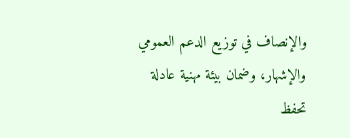والإنصاف في توزيع الدعم العمومي والإشهار، وضمان بيئة مهنية عادلة تحفظ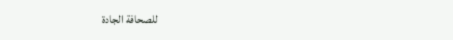للصحافة الجادة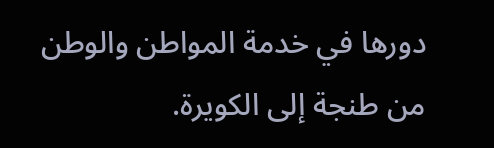دورها في خدمة المواطن والوطن من طنجة إلى الكويرة.